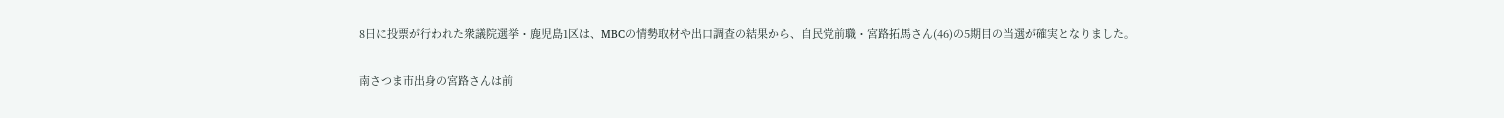8日に投票が行われた衆議院選挙・鹿児島1区は、MBCの情勢取材や出口調査の結果から、自民党前職・宮路拓馬さん(46)の5期目の当選が確実となりました。

南さつま市出身の宮路さんは前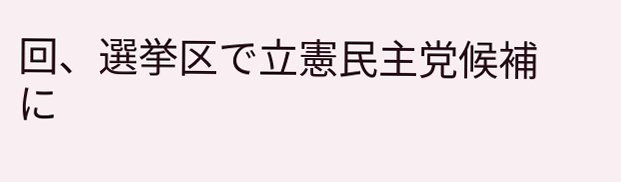回、選挙区で立憲民主党候補に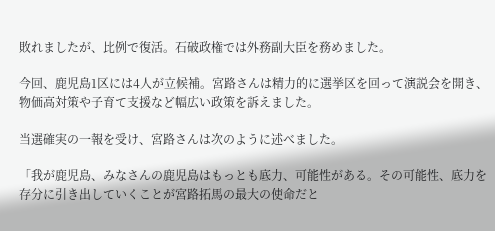敗れましたが、比例で復活。石破政権では外務副大臣を務めました。

今回、鹿児島1区には4人が立候補。宮路さんは精力的に選挙区を回って演説会を開き、物価高対策や子育て支援など幅広い政策を訴えました。

当選確実の一報を受け、宮路さんは次のように述べました。

「我が鹿児島、みなさんの鹿児島はもっとも底力、可能性がある。その可能性、底力を存分に引き出していくことが宮路拓馬の最大の使命だと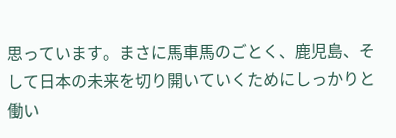思っています。まさに馬車馬のごとく、鹿児島、そして日本の未来を切り開いていくためにしっかりと働い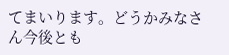てまいります。どうかみなさん今後とも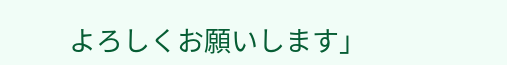よろしくお願いします」